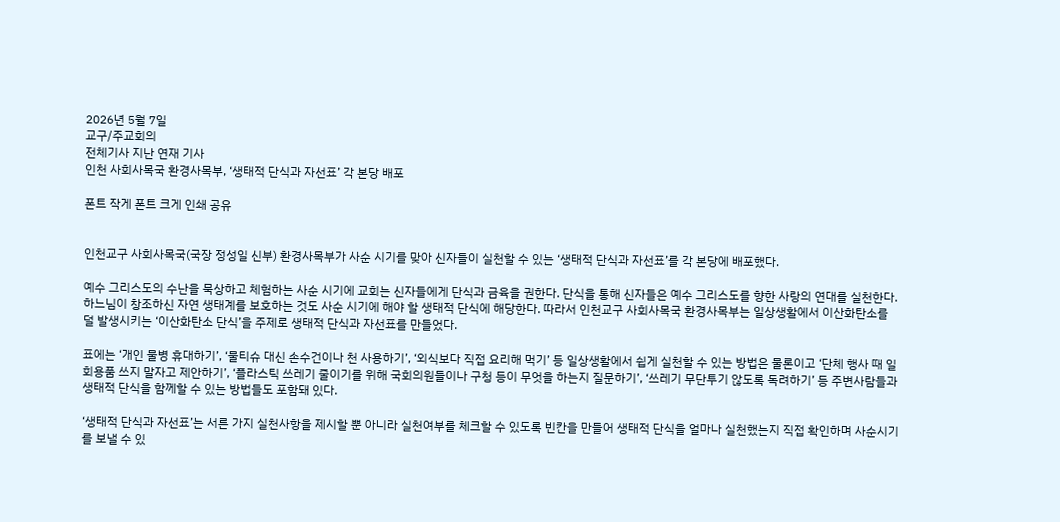2026년 5월 7일
교구/주교회의
전체기사 지난 연재 기사
인천 사회사목국 환경사목부, ‘생태적 단식과 자선표’ 각 본당 배포

폰트 작게 폰트 크게 인쇄 공유


인천교구 사회사목국(국장 정성일 신부) 환경사목부가 사순 시기를 맞아 신자들이 실천할 수 있는 ‘생태적 단식과 자선표’를 각 본당에 배포했다.

예수 그리스도의 수난을 묵상하고 체험하는 사순 시기에 교회는 신자들에게 단식과 금육을 권한다. 단식을 통해 신자들은 예수 그리스도를 향한 사랑의 연대를 실천한다. 하느님이 창조하신 자연 생태계를 보호하는 것도 사순 시기에 해야 할 생태적 단식에 해당한다. 따라서 인천교구 사회사목국 환경사목부는 일상생활에서 이산화탄소를 덜 발생시키는 ‘이산화탄소 단식’을 주제로 생태적 단식과 자선표를 만들었다.

표에는 ‘개인 물병 휴대하기’, ‘물티슈 대신 손수건이나 천 사용하기’, ‘외식보다 직접 요리해 먹기’ 등 일상생활에서 쉽게 실천할 수 있는 방법은 물론이고 ‘단체 행사 때 일회용품 쓰지 말자고 제안하기’, ‘플라스틱 쓰레기 줄이기를 위해 국회의원들이나 구청 등이 무엇을 하는지 질문하기’, ‘쓰레기 무단투기 않도록 독려하기’ 등 주변사람들과 생태적 단식을 함께할 수 있는 방법들도 포함돼 있다.

‘생태적 단식과 자선표’는 서른 가지 실천사항을 제시할 뿐 아니라 실천여부를 체크할 수 있도록 빈칸을 만들어 생태적 단식을 얼마나 실천했는지 직접 확인하며 사순시기를 보낼 수 있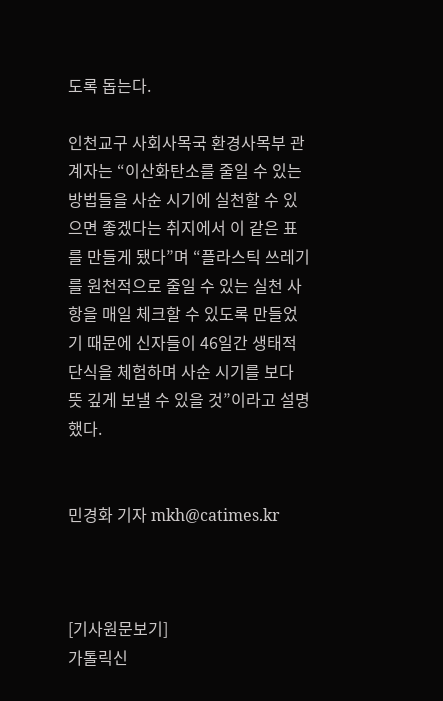도록 돕는다.

인천교구 사회사목국 환경사목부 관계자는 “이산화탄소를 줄일 수 있는 방법들을 사순 시기에 실천할 수 있으면 좋겠다는 취지에서 이 같은 표를 만들게 됐다”며 “플라스틱 쓰레기를 원천적으로 줄일 수 있는 실천 사항을 매일 체크할 수 있도록 만들었기 때문에 신자들이 46일간 생태적 단식을 체험하며 사순 시기를 보다 뜻 깊게 보낼 수 있을 것”이라고 설명했다.


민경화 기자 mkh@catimes.kr



[기사원문보기]
가톨릭신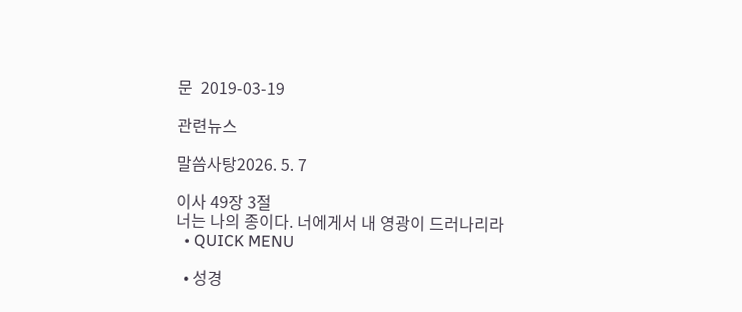문  2019-03-19

관련뉴스

말씀사탕2026. 5. 7

이사 49장 3절
너는 나의 종이다. 너에게서 내 영광이 드러나리라
  • QUICK MENU

  • 성경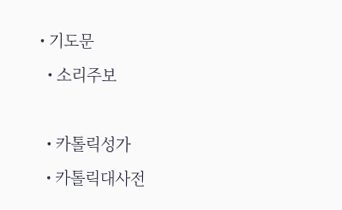• 기도문
  • 소리주보

  • 카톨릭성가
  • 카톨릭대사전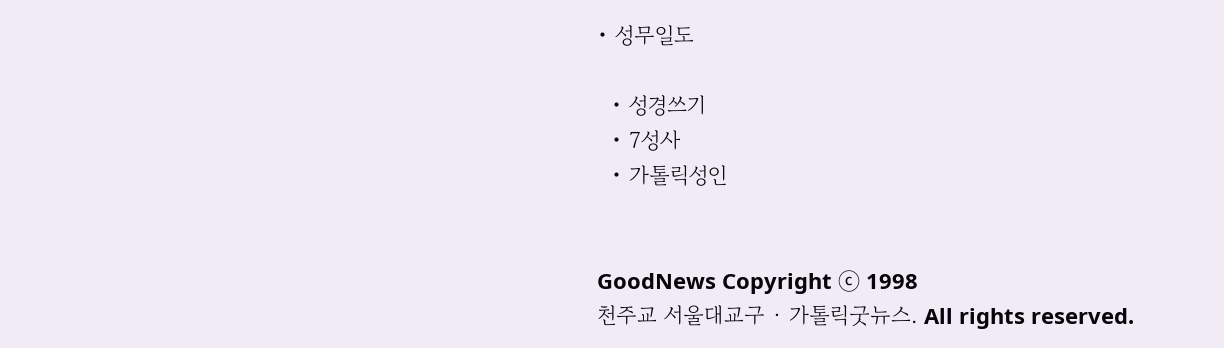• 성무일도

  • 성경쓰기
  • 7성사
  • 가톨릭성인


GoodNews Copyright ⓒ 1998
천주교 서울대교구 · 가톨릭굿뉴스. All rights reserved.